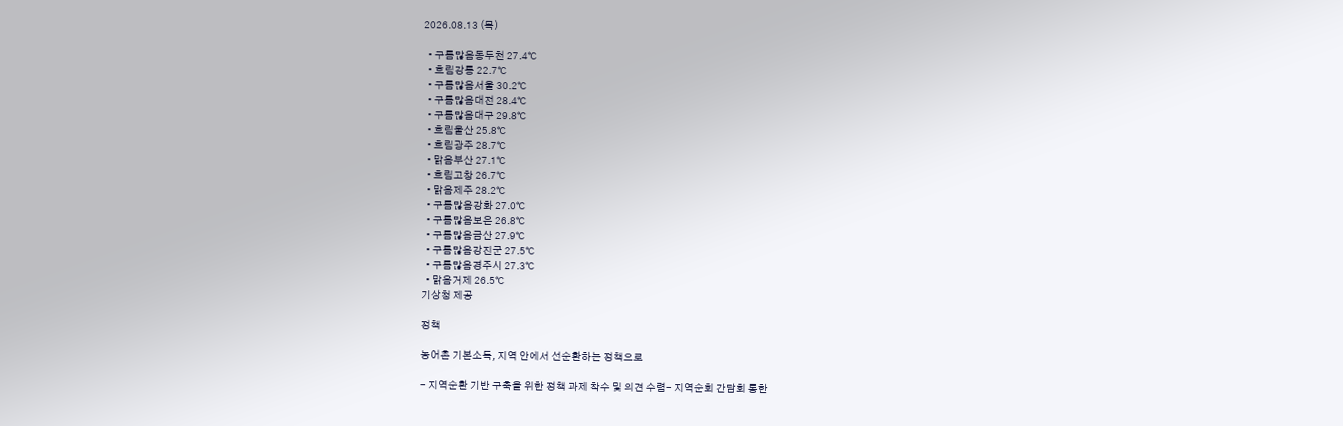2026.08.13 (목)

  • 구름많음동두천 27.4℃
  • 흐림강릉 22.7℃
  • 구름많음서울 30.2℃
  • 구름많음대전 28.4℃
  • 구름많음대구 29.8℃
  • 흐림울산 25.8℃
  • 흐림광주 28.7℃
  • 맑음부산 27.1℃
  • 흐림고창 26.7℃
  • 맑음제주 28.2℃
  • 구름많음강화 27.0℃
  • 구름많음보은 26.8℃
  • 구름많음금산 27.9℃
  • 구름많음강진군 27.5℃
  • 구름많음경주시 27.3℃
  • 맑음거제 26.5℃
기상청 제공

정책

농어촌 기본소득, 지역 안에서 선순환하는 정책으로

- 지역순환 기반 구축을 위한 정책 과제 착수 및 의견 수렴- 지역순회 간담회 통한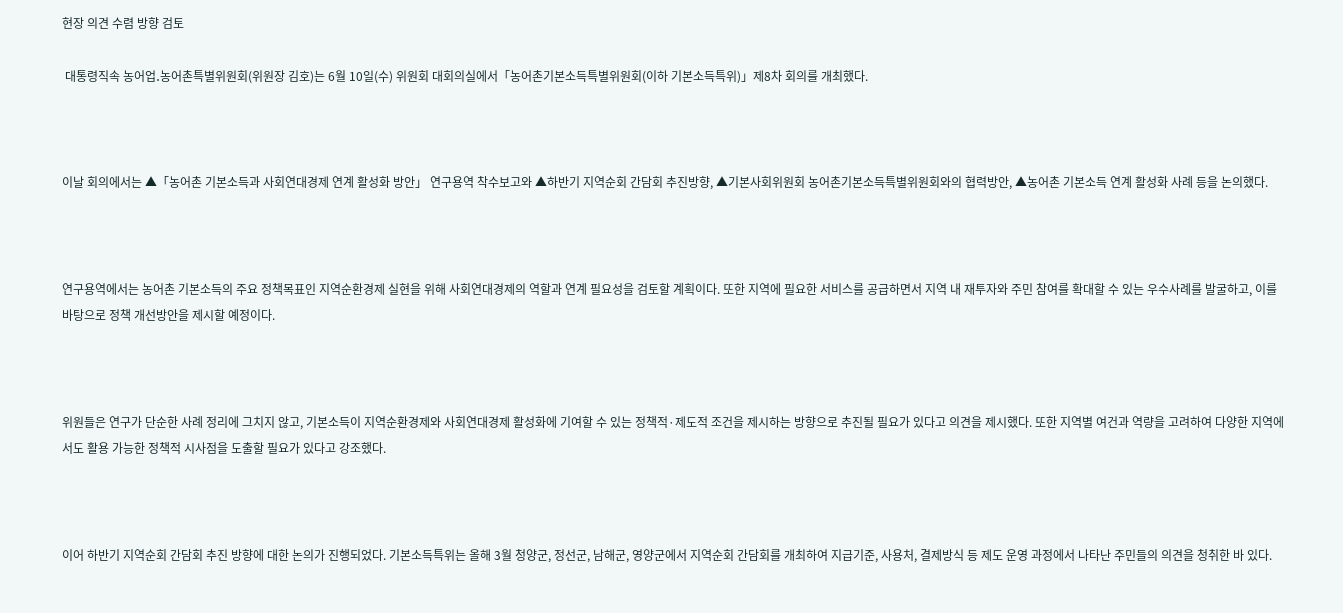현장 의견 수렴 방향 검토

 대통령직속 농어업․농어촌특별위원회(위원장 김호)는 6월 10일(수) 위원회 대회의실에서「농어촌기본소득특별위원회(이하 기본소득특위)」제8차 회의를 개최했다.



이날 회의에서는 ▲「농어촌 기본소득과 사회연대경제 연계 활성화 방안」 연구용역 착수보고와 ▲하반기 지역순회 간담회 추진방향, ▲기본사회위원회 농어촌기본소득특별위원회와의 협력방안, ▲농어촌 기본소득 연계 활성화 사례 등을 논의했다.



연구용역에서는 농어촌 기본소득의 주요 정책목표인 지역순환경제 실현을 위해 사회연대경제의 역할과 연계 필요성을 검토할 계획이다. 또한 지역에 필요한 서비스를 공급하면서 지역 내 재투자와 주민 참여를 확대할 수 있는 우수사례를 발굴하고, 이를 바탕으로 정책 개선방안을 제시할 예정이다.



위원들은 연구가 단순한 사례 정리에 그치지 않고, 기본소득이 지역순환경제와 사회연대경제 활성화에 기여할 수 있는 정책적·제도적 조건을 제시하는 방향으로 추진될 필요가 있다고 의견을 제시했다. 또한 지역별 여건과 역량을 고려하여 다양한 지역에서도 활용 가능한 정책적 시사점을 도출할 필요가 있다고 강조했다.



이어 하반기 지역순회 간담회 추진 방향에 대한 논의가 진행되었다. 기본소득특위는 올해 3월 청양군, 정선군, 남해군, 영양군에서 지역순회 간담회를 개최하여 지급기준, 사용처, 결제방식 등 제도 운영 과정에서 나타난 주민들의 의견을 청취한 바 있다.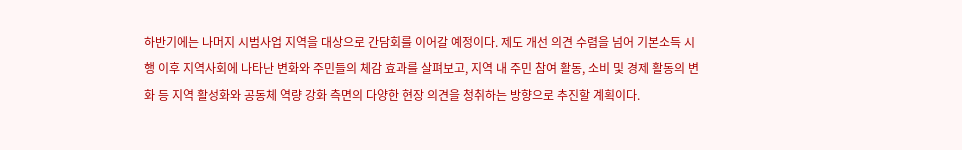하반기에는 나머지 시범사업 지역을 대상으로 간담회를 이어갈 예정이다. 제도 개선 의견 수렴을 넘어 기본소득 시행 이후 지역사회에 나타난 변화와 주민들의 체감 효과를 살펴보고, 지역 내 주민 참여 활동, 소비 및 경제 활동의 변화 등 지역 활성화와 공동체 역량 강화 측면의 다양한 현장 의견을 청취하는 방향으로 추진할 계획이다.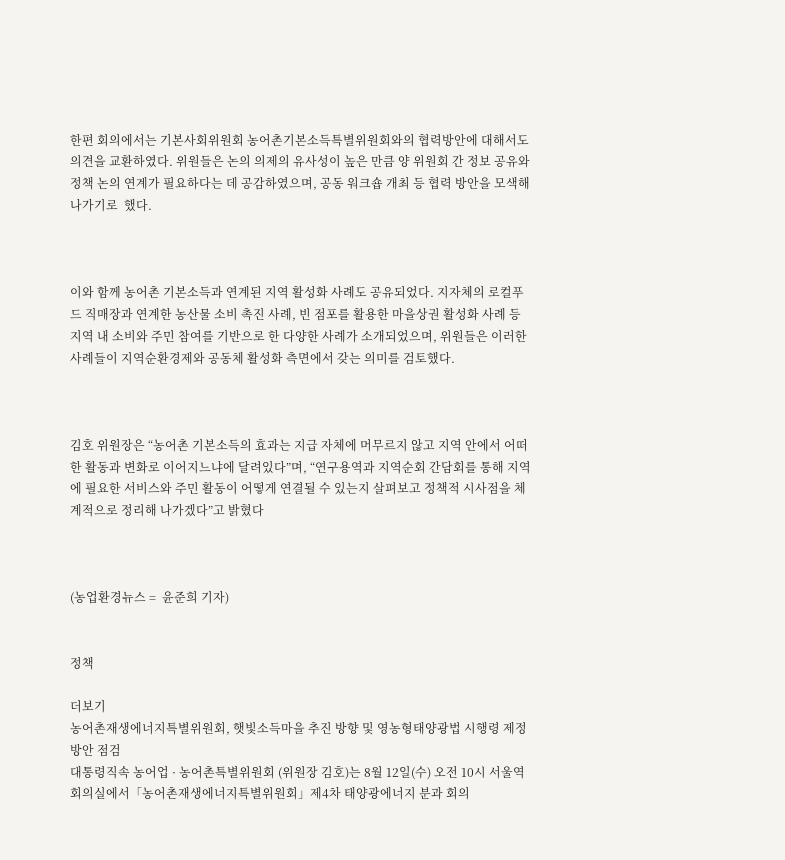한편 회의에서는 기본사회위원회 농어촌기본소득특별위원회와의 협력방안에 대해서도 의견을 교환하였다. 위원들은 논의 의제의 유사성이 높은 만큼 양 위원회 간 정보 공유와 정책 논의 연계가 필요하다는 데 공감하였으며, 공동 워크숍 개최 등 협력 방안을 모색해 나가기로  했다.



이와 함께 농어촌 기본소득과 연계된 지역 활성화 사례도 공유되었다. 지자체의 로컬푸드 직매장과 연계한 농산물 소비 촉진 사례, 빈 점포를 활용한 마을상권 활성화 사례 등 지역 내 소비와 주민 참여를 기반으로 한 다양한 사례가 소개되었으며, 위원들은 이러한 사례들이 지역순환경제와 공동체 활성화 측면에서 갖는 의미를 검토했다.



김호 위원장은 “농어촌 기본소득의 효과는 지급 자체에 머무르지 않고 지역 안에서 어떠한 활동과 변화로 이어지느냐에 달려있다”며, “연구용역과 지역순회 간담회를 통해 지역에 필요한 서비스와 주민 활동이 어떻게 연결될 수 있는지 살펴보고 정책적 시사점을 체계적으로 정리해 나가겠다”고 밝혔다



(농업환경뉴스 =  윤준희 기자)


정책

더보기
농어촌재생에너지특별위원회, 햇빛소득마을 추진 방향 및 영농형태양광법 시행령 제정 방안 점검
대통령직속 농어업 · 농어촌특별위원회 (위원장 김호)는 8월 12일(수) 오전 10시 서울역 회의실에서「농어촌재생에너지특별위원회」제4차 태양광에너지 분과 회의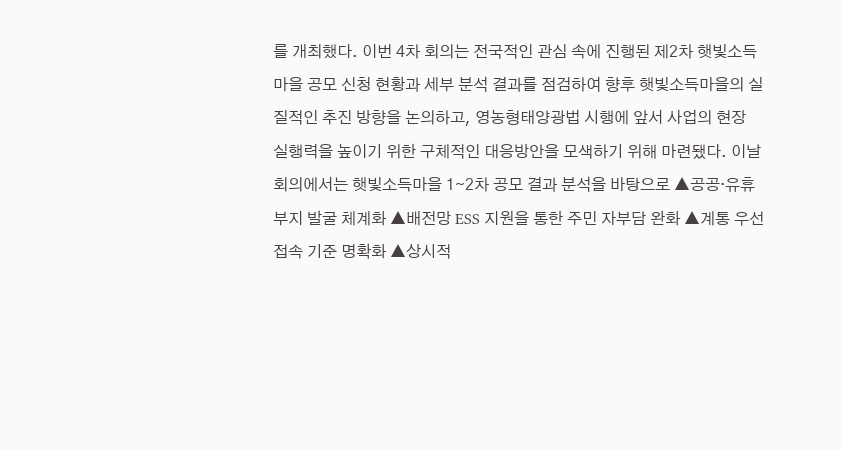를 개최했다. 이번 4차 회의는 전국적인 관심 속에 진행된 제2차 햇빛소득마을 공모 신청 현황과 세부 분석 결과를 점검하여 향후 햇빛소득마을의 실질적인 추진 방향을 논의하고, 영농형태양광법 시행에 앞서 사업의 현장 실행력을 높이기 위한 구체적인 대응방안을 모색하기 위해 마련됐다. 이날 회의에서는 햇빛소득마을 1∼2차 공모 결과 분석을 바탕으로 ▲공공·유휴부지 발굴 체계화 ▲배전망 ESS 지원을 통한 주민 자부담 완화 ▲계통 우선접속 기준 명확화 ▲상시적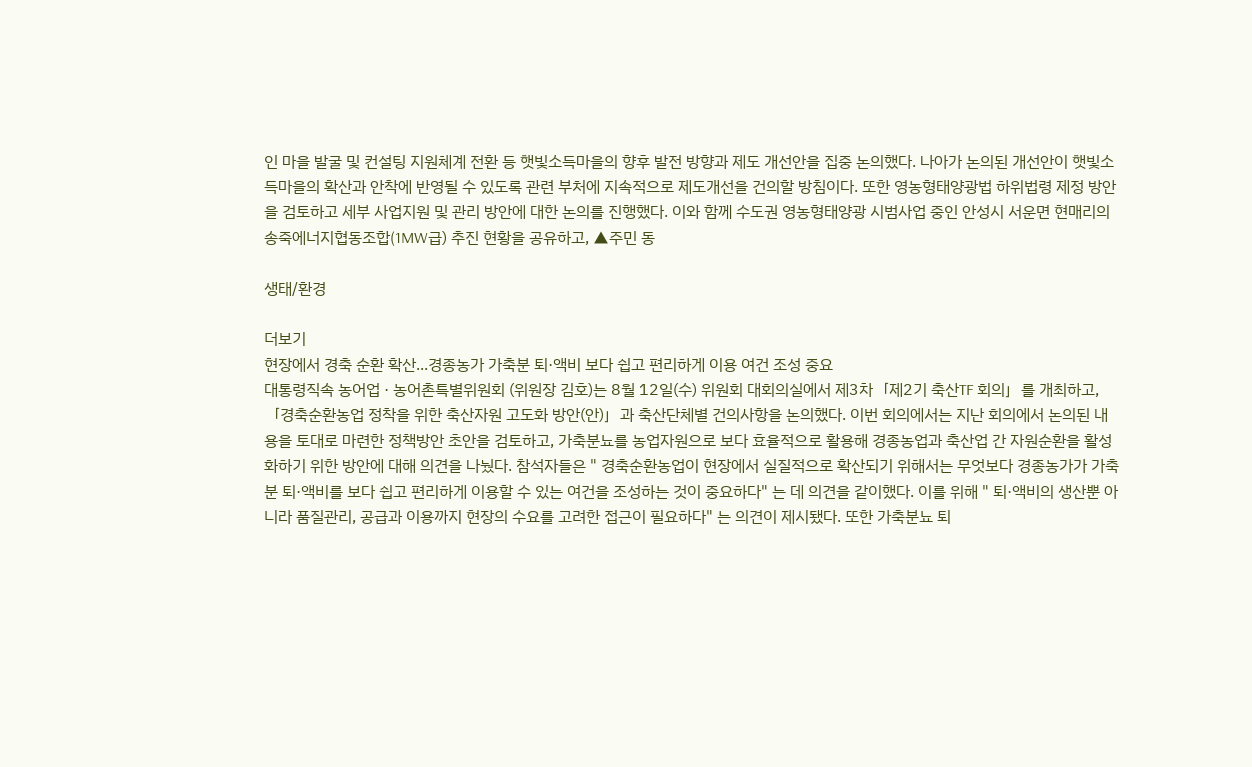인 마을 발굴 및 컨설팅 지원체계 전환 등 햇빛소득마을의 향후 발전 방향과 제도 개선안을 집중 논의했다. 나아가 논의된 개선안이 햇빛소득마을의 확산과 안착에 반영될 수 있도록 관련 부처에 지속적으로 제도개선을 건의할 방침이다. 또한 영농형태양광법 하위법령 제정 방안을 검토하고 세부 사업지원 및 관리 방안에 대한 논의를 진행했다. 이와 함께 수도권 영농형태양광 시범사업 중인 안성시 서운면 현매리의 송죽에너지협동조합(1MW급) 추진 현황을 공유하고, ▲주민 동

생태/환경

더보기
현장에서 경축 순환 확산...경종농가 가축분 퇴·액비 보다 쉽고 편리하게 이용 여건 조성 중요
대통령직속 농어업 · 농어촌특별위원회 (위원장 김호)는 8월 12일(수) 위원회 대회의실에서 제3차「제2기 축산TF 회의」를 개최하고, 「경축순환농업 정착을 위한 축산자원 고도화 방안(안)」과 축산단체별 건의사항을 논의했다. 이번 회의에서는 지난 회의에서 논의된 내용을 토대로 마련한 정책방안 초안을 검토하고, 가축분뇨를 농업자원으로 보다 효율적으로 활용해 경종농업과 축산업 간 자원순환을 활성화하기 위한 방안에 대해 의견을 나눴다. 참석자들은 " 경축순환농업이 현장에서 실질적으로 확산되기 위해서는 무엇보다 경종농가가 가축분 퇴·액비를 보다 쉽고 편리하게 이용할 수 있는 여건을 조성하는 것이 중요하다" 는 데 의견을 같이했다. 이를 위해 " 퇴·액비의 생산뿐 아니라 품질관리, 공급과 이용까지 현장의 수요를 고려한 접근이 필요하다" 는 의견이 제시됐다. 또한 가축분뇨 퇴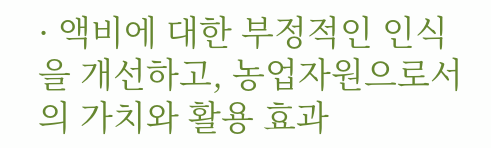· 액비에 대한 부정적인 인식을 개선하고, 농업자원으로서의 가치와 활용 효과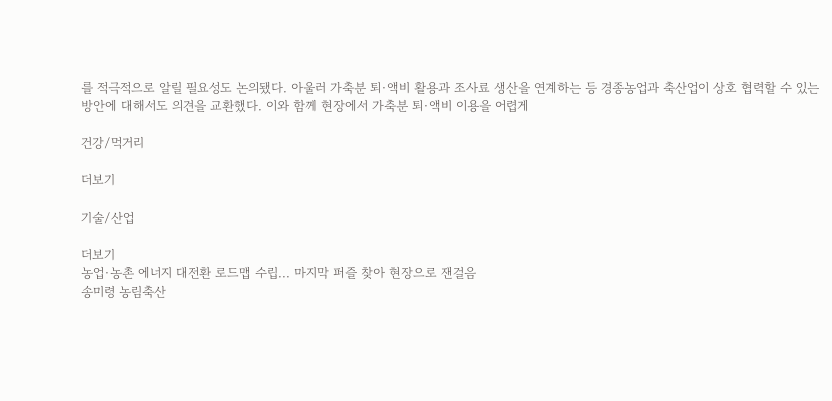를 적극적으로 알릴 필요성도 논의됐다. 아울러 가축분 퇴·액비 활용과 조사료 생산을 연계하는 등 경종농업과 축산업이 상호 협력할 수 있는 방안에 대해서도 의견을 교환했다. 이와 함께 현장에서 가축분 퇴·액비 이용을 어렵게

건강/먹거리

더보기

기술/산업

더보기
농업·농촌 에너지 대전환 로드맵 수립... 마지막 퍼즐 찾아 현장으로 잰걸음
송미령 농림축산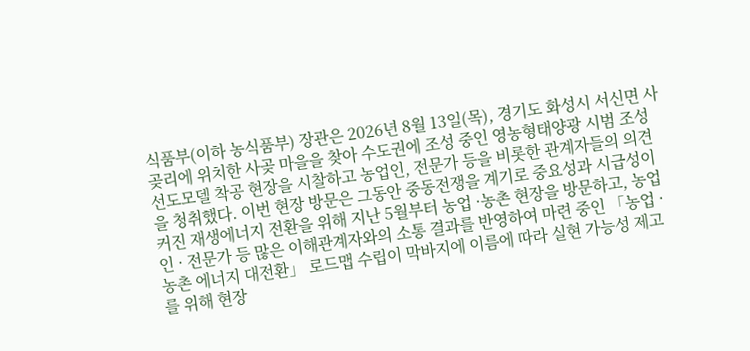식품부(이하 농식품부) 장관은 2026년 8월 13일(목), 경기도 화성시 서신면 사곶리에 위치한 사곶 마을을 찾아 수도권에 조성 중인 영농형태양광 시범 조성 선도모델 착공 현장을 시찰하고 농업인, 전문가 등을 비롯한 관계자들의 의견을 청취했다. 이번 현장 방문은 그동안 중동전쟁을 계기로 중요성과 시급성이 커진 재생에너지 전환을 위해 지난 5월부터 농업 ·농촌 현장을 방문하고, 농업인 · 전문가 등 많은 이해관계자와의 소통 결과를 반영하여 마련 중인 「농업 · 농촌 에너지 대전환」 로드맵 수립이 막바지에 이름에 따라 실현 가능성 제고를 위해 현장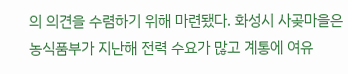의 의견을 수렴하기 위해 마련됐다. 화성시 사곶마을은 농식품부가 지난해 전력 수요가 많고 계통에 여유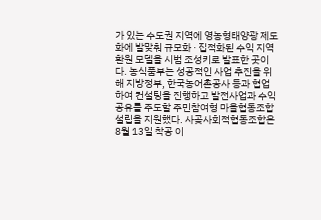가 있는 수도권 지역에 영농형태양광 제도화에 발맞춰 규모화 · 집적화된 수익 지역 환원 모델을 시범 조성키로 발표한 곳이다. 농식품부는 성공적인 사업 추진을 위해 지방정부, 한국농어촌공사 등과 협업하여 컨설팅을 진행하고 발전사업과 수익 공유를 주도할 주민참여형 마을협동조합 설립을 지원했다. 사곶사회적협동조합은 8월 13일 착공 이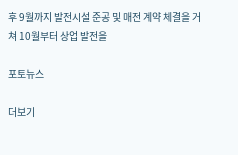후 9월까지 발전시설 준공 및 매전 계약 체결을 거쳐 10월부터 상업 발전을

포토뉴스

더보기